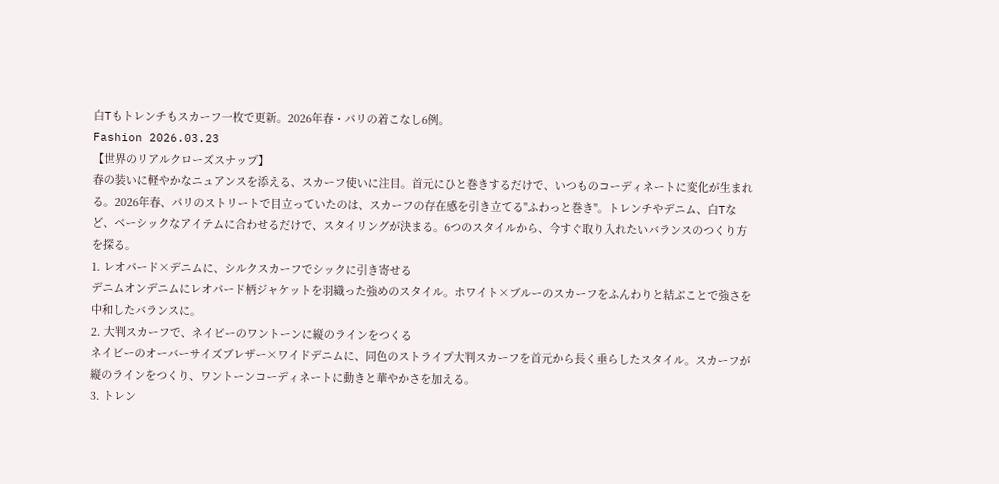白Tもトレンチもスカーフ一枚で更新。2026年春・パリの着こなし6例。
Fashion 2026.03.23
【世界のリアルクローズスナップ】
春の装いに軽やかなニュアンスを添える、スカーフ使いに注目。首元にひと巻きするだけで、いつものコーディネートに変化が生まれる。2026年春、パリのストリートで目立っていたのは、スカーフの存在感を引き立てる"ふわっと巻き"。トレンチやデニム、白Tなど、ベーシックなアイテムに合わせるだけで、スタイリングが決まる。6つのスタイルから、今すぐ取り入れたいバランスのつくり方を探る。
1. レオパード×デニムに、シルクスカーフでシックに引き寄せる
デニムオンデニムにレオパード柄ジャケットを羽織った強めのスタイル。ホワイト×ブルーのスカーフをふんわりと結ぶことで強さを中和したバランスに。
2. 大判スカーフで、ネイビーのワントーンに縦のラインをつくる
ネイビーのオーバーサイズブレザー×ワイドデニムに、同色のストライプ大判スカーフを首元から長く垂らしたスタイル。スカーフが縦のラインをつくり、ワントーンコーディネートに動きと華やかさを加える。
3. トレン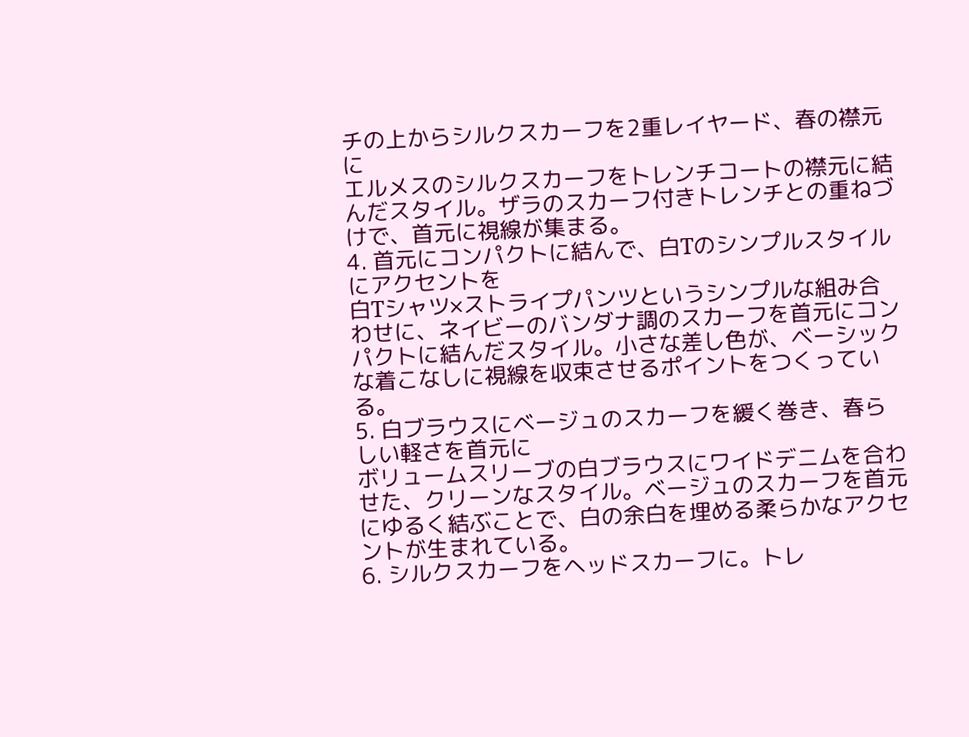チの上からシルクスカーフを2重レイヤード、春の襟元に
エルメスのシルクスカーフをトレンチコートの襟元に結んだスタイル。ザラのスカーフ付きトレンチとの重ねづけで、首元に視線が集まる。
4. 首元にコンパクトに結んで、白Tのシンプルスタイルにアクセントを
白Tシャツ×ストライプパンツというシンプルな組み合わせに、ネイビーのバンダナ調のスカーフを首元にコンパクトに結んだスタイル。小さな差し色が、ベーシックな着こなしに視線を収束させるポイントをつくっている。
5. 白ブラウスにベージュのスカーフを緩く巻き、春らしい軽さを首元に
ボリュームスリーブの白ブラウスにワイドデニムを合わせた、クリーンなスタイル。ベージュのスカーフを首元にゆるく結ぶことで、白の余白を埋める柔らかなアクセントが生まれている。
6. シルクスカーフをヘッドスカーフに。トレ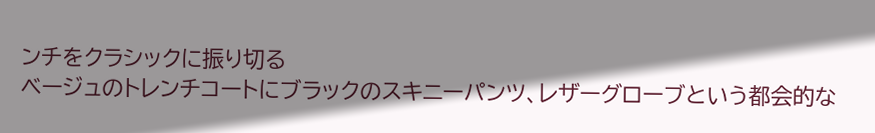ンチをクラシックに振り切る
ベージュのトレンチコートにブラックのスキニーパンツ、レザーグローブという都会的な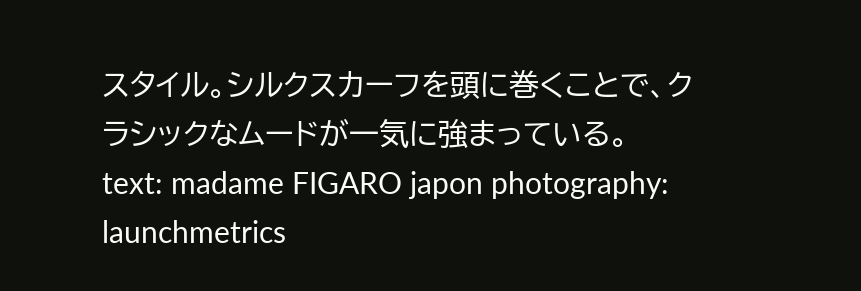スタイル。シルクスカーフを頭に巻くことで、クラシックなムードが一気に強まっている。
text: madame FIGARO japon photography: launchmetrics